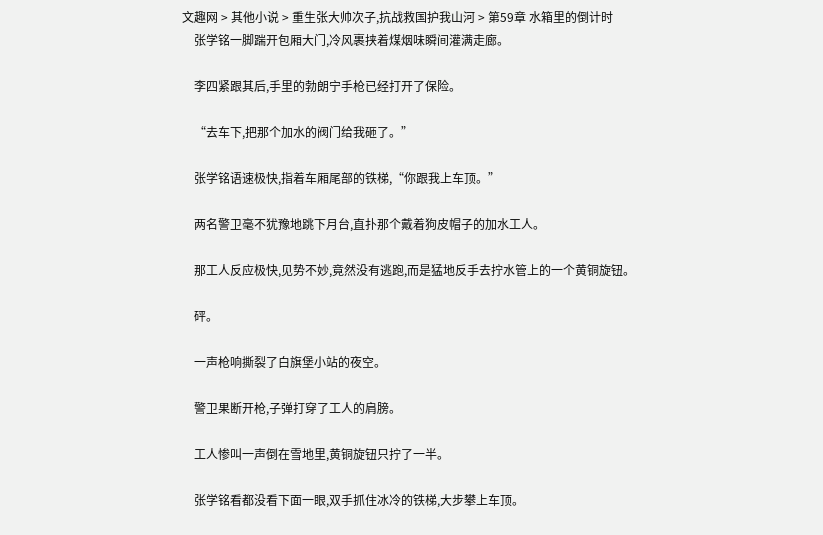文趣网 > 其他小说 > 重生张大帅次子,抗战救国护我山河 > 第59章 水箱里的倒计时
    张学铭一脚踹开包厢大门,冷风裹挟着煤烟味瞬间灌满走廊。

    李四紧跟其后,手里的勃朗宁手枪已经打开了保险。

    “去车下,把那个加水的阀门给我砸了。”

    张学铭语速极快,指着车厢尾部的铁梯,“你跟我上车顶。”

    两名警卫毫不犹豫地跳下月台,直扑那个戴着狗皮帽子的加水工人。

    那工人反应极快,见势不妙,竟然没有逃跑,而是猛地反手去拧水管上的一个黄铜旋钮。

    砰。

    一声枪响撕裂了白旗堡小站的夜空。

    警卫果断开枪,子弹打穿了工人的肩膀。

    工人惨叫一声倒在雪地里,黄铜旋钮只拧了一半。

    张学铭看都没看下面一眼,双手抓住冰冷的铁梯,大步攀上车顶。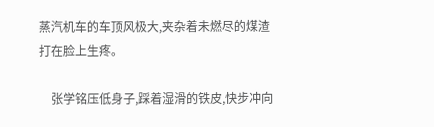蒸汽机车的车顶风极大,夹杂着未燃尽的煤渣打在脸上生疼。

    张学铭压低身子,踩着湿滑的铁皮,快步冲向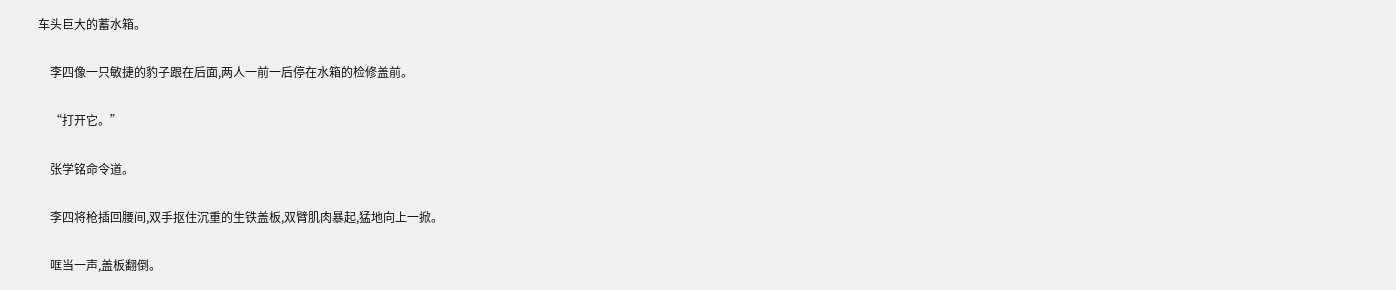车头巨大的蓄水箱。

    李四像一只敏捷的豹子跟在后面,两人一前一后停在水箱的检修盖前。

    “打开它。”

    张学铭命令道。

    李四将枪插回腰间,双手抠住沉重的生铁盖板,双臂肌肉暴起,猛地向上一掀。

    哐当一声,盖板翻倒。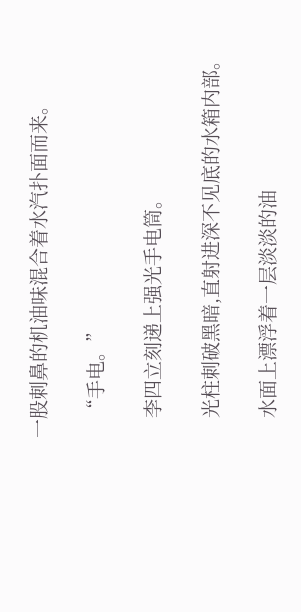一股刺鼻的机油味混合着水汽扑面而来。

    “手电。”

    李四立刻递上强光手电筒。

    光柱刺破黑暗,直射进深不见底的水箱内部。

    水面上漂浮着一层淡淡的油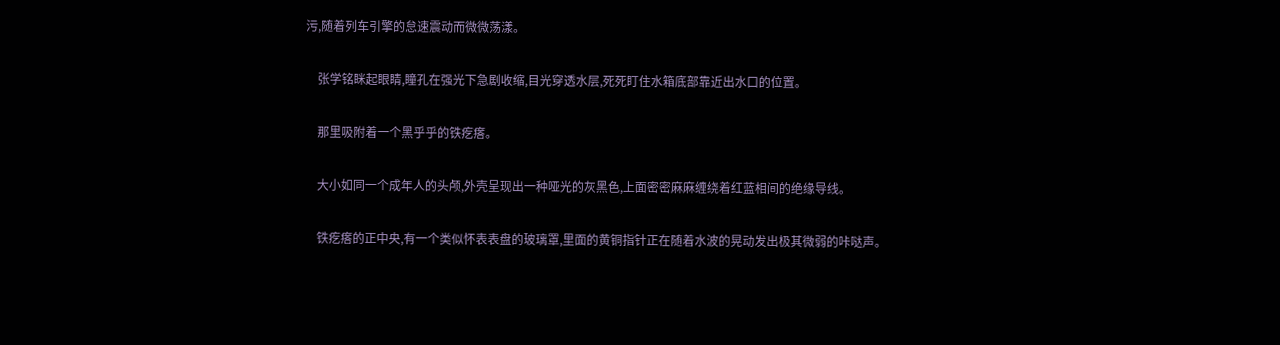污,随着列车引擎的怠速震动而微微荡漾。

    张学铭眯起眼睛,瞳孔在强光下急剧收缩,目光穿透水层,死死盯住水箱底部靠近出水口的位置。

    那里吸附着一个黑乎乎的铁疙瘩。

    大小如同一个成年人的头颅,外壳呈现出一种哑光的灰黑色,上面密密麻麻缠绕着红蓝相间的绝缘导线。

    铁疙瘩的正中央,有一个类似怀表表盘的玻璃罩,里面的黄铜指针正在随着水波的晃动发出极其微弱的咔哒声。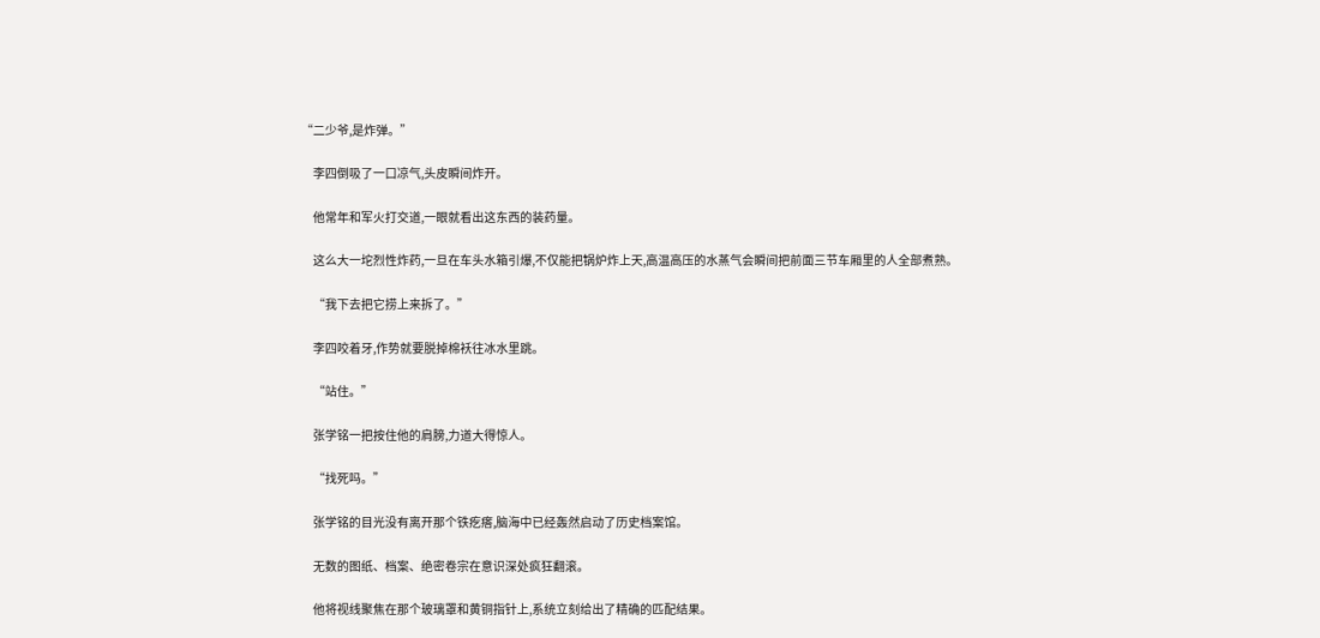“二少爷,是炸弹。”

    李四倒吸了一口凉气,头皮瞬间炸开。

    他常年和军火打交道,一眼就看出这东西的装药量。

    这么大一坨烈性炸药,一旦在车头水箱引爆,不仅能把锅炉炸上天,高温高压的水蒸气会瞬间把前面三节车厢里的人全部煮熟。

    “我下去把它捞上来拆了。”

    李四咬着牙,作势就要脱掉棉袄往冰水里跳。

    “站住。”

    张学铭一把按住他的肩膀,力道大得惊人。

    “找死吗。”

    张学铭的目光没有离开那个铁疙瘩,脑海中已经轰然启动了历史档案馆。

    无数的图纸、档案、绝密卷宗在意识深处疯狂翻滚。

    他将视线聚焦在那个玻璃罩和黄铜指针上,系统立刻给出了精确的匹配结果。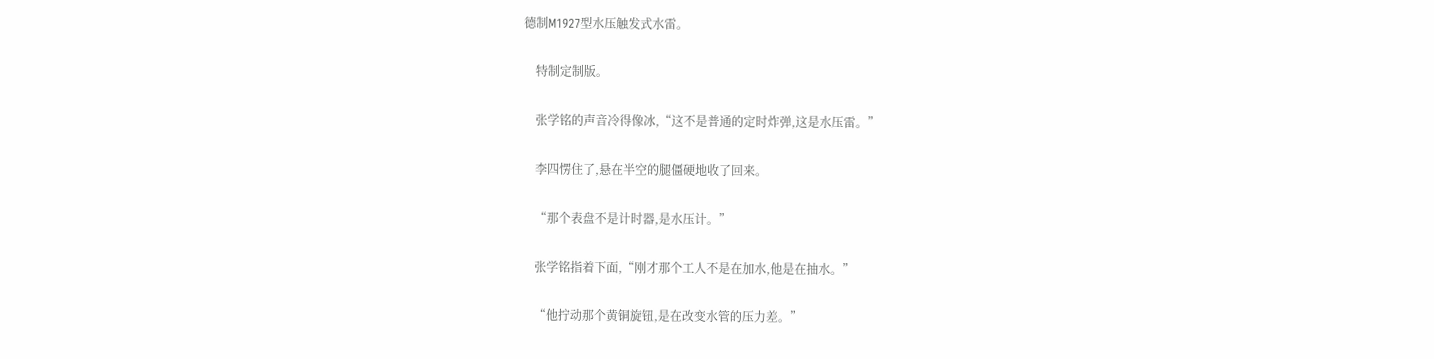德制M1927型水压触发式水雷。

    特制定制版。

    张学铭的声音冷得像冰,“这不是普通的定时炸弹,这是水压雷。”

    李四愣住了,悬在半空的腿僵硬地收了回来。

    “那个表盘不是计时器,是水压计。”

    张学铭指着下面,“刚才那个工人不是在加水,他是在抽水。”

    “他拧动那个黄铜旋钮,是在改变水管的压力差。”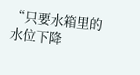“只要水箱里的水位下降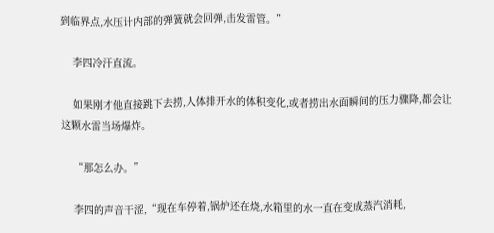到临界点,水压计内部的弹簧就会回弹,击发雷管。”

    李四冷汗直流。

    如果刚才他直接跳下去捞,人体排开水的体积变化,或者捞出水面瞬间的压力骤降,都会让这颗水雷当场爆炸。

    “那怎么办。”

    李四的声音干涩,“现在车停着,锅炉还在烧,水箱里的水一直在变成蒸汽消耗,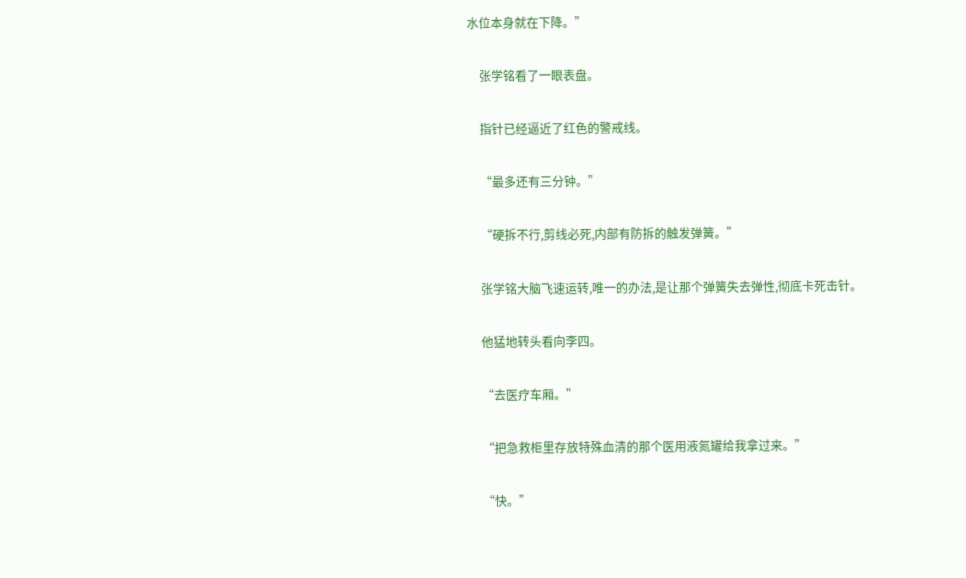水位本身就在下降。”

    张学铭看了一眼表盘。

    指针已经逼近了红色的警戒线。

    “最多还有三分钟。”

    “硬拆不行,剪线必死,内部有防拆的触发弹簧。”

    张学铭大脑飞速运转,唯一的办法,是让那个弹簧失去弹性,彻底卡死击针。

    他猛地转头看向李四。

    “去医疗车厢。”

    “把急救柜里存放特殊血清的那个医用液氮罐给我拿过来。”

    “快。”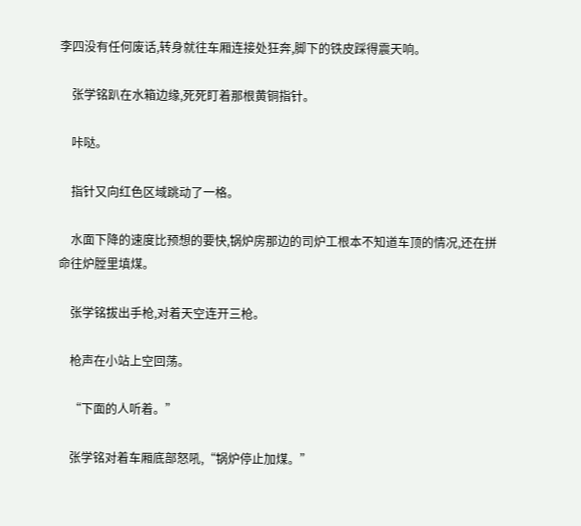李四没有任何废话,转身就往车厢连接处狂奔,脚下的铁皮踩得震天响。

    张学铭趴在水箱边缘,死死盯着那根黄铜指针。

    咔哒。

    指针又向红色区域跳动了一格。

    水面下降的速度比预想的要快,锅炉房那边的司炉工根本不知道车顶的情况,还在拼命往炉膛里填煤。

    张学铭拔出手枪,对着天空连开三枪。

    枪声在小站上空回荡。

    “下面的人听着。”

    张学铭对着车厢底部怒吼,“锅炉停止加煤。”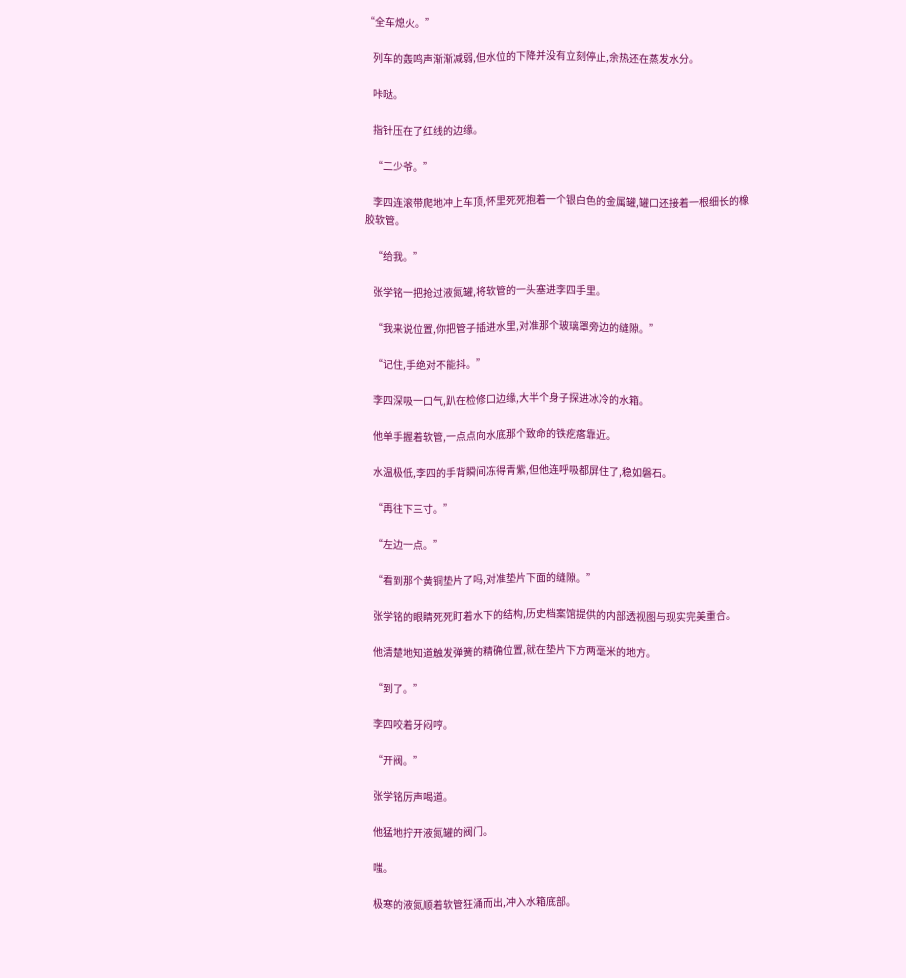“全车熄火。”

    列车的轰鸣声渐渐减弱,但水位的下降并没有立刻停止,余热还在蒸发水分。

    咔哒。

    指针压在了红线的边缘。

    “二少爷。”

    李四连滚带爬地冲上车顶,怀里死死抱着一个银白色的金属罐,罐口还接着一根细长的橡胶软管。

    “给我。”

    张学铭一把抢过液氮罐,将软管的一头塞进李四手里。

    “我来说位置,你把管子插进水里,对准那个玻璃罩旁边的缝隙。”

    “记住,手绝对不能抖。”

    李四深吸一口气,趴在检修口边缘,大半个身子探进冰冷的水箱。

    他单手握着软管,一点点向水底那个致命的铁疙瘩靠近。

    水温极低,李四的手背瞬间冻得青紫,但他连呼吸都屏住了,稳如磐石。

    “再往下三寸。”

    “左边一点。”

    “看到那个黄铜垫片了吗,对准垫片下面的缝隙。”

    张学铭的眼睛死死盯着水下的结构,历史档案馆提供的内部透视图与现实完美重合。

    他清楚地知道触发弹簧的精确位置,就在垫片下方两毫米的地方。

    “到了。”

    李四咬着牙闷哼。

    “开阀。”

    张学铭厉声喝道。

    他猛地拧开液氮罐的阀门。

    嗤。

    极寒的液氮顺着软管狂涌而出,冲入水箱底部。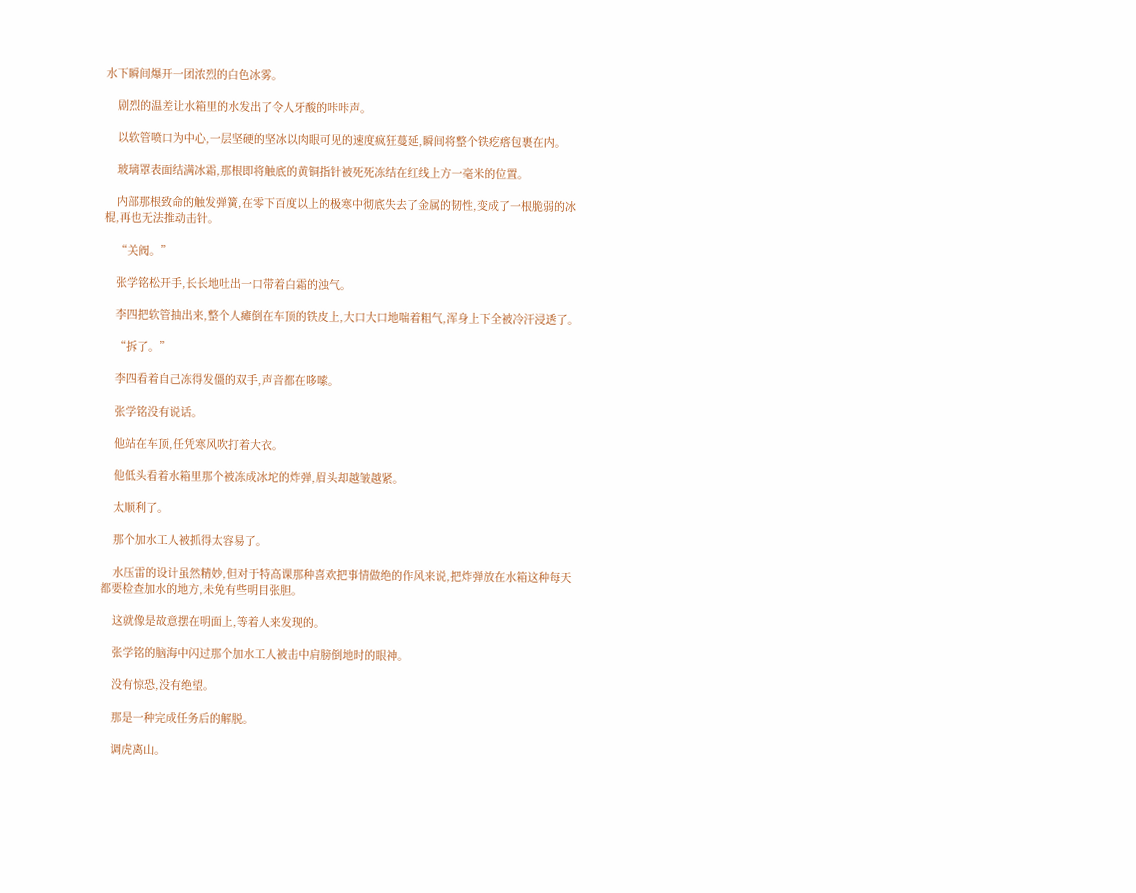水下瞬间爆开一团浓烈的白色冰雾。

    剧烈的温差让水箱里的水发出了令人牙酸的咔咔声。

    以软管喷口为中心,一层坚硬的坚冰以肉眼可见的速度疯狂蔓延,瞬间将整个铁疙瘩包裹在内。

    玻璃罩表面结满冰霜,那根即将触底的黄铜指针被死死冻结在红线上方一毫米的位置。

    内部那根致命的触发弹簧,在零下百度以上的极寒中彻底失去了金属的韧性,变成了一根脆弱的冰棍,再也无法推动击针。

    “关阀。”

    张学铭松开手,长长地吐出一口带着白霜的浊气。

    李四把软管抽出来,整个人瘫倒在车顶的铁皮上,大口大口地喘着粗气,浑身上下全被冷汗浸透了。

    “拆了。”

    李四看着自己冻得发僵的双手,声音都在哆嗦。

    张学铭没有说话。

    他站在车顶,任凭寒风吹打着大衣。

    他低头看着水箱里那个被冻成冰坨的炸弹,眉头却越皱越紧。

    太顺利了。

    那个加水工人被抓得太容易了。

    水压雷的设计虽然精妙,但对于特高课那种喜欢把事情做绝的作风来说,把炸弹放在水箱这种每天都要检查加水的地方,未免有些明目张胆。

    这就像是故意摆在明面上,等着人来发现的。

    张学铭的脑海中闪过那个加水工人被击中肩膀倒地时的眼神。

    没有惊恐,没有绝望。

    那是一种完成任务后的解脱。

    调虎离山。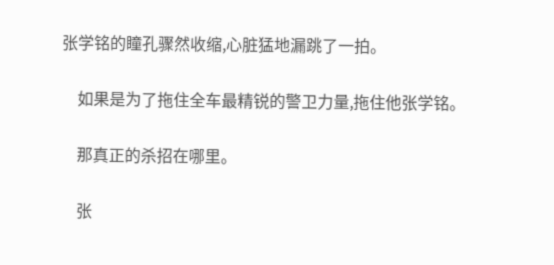张学铭的瞳孔骤然收缩,心脏猛地漏跳了一拍。

    如果是为了拖住全车最精锐的警卫力量,拖住他张学铭。

    那真正的杀招在哪里。

    张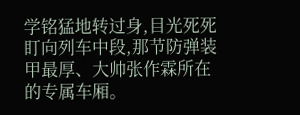学铭猛地转过身,目光死死盯向列车中段,那节防弹装甲最厚、大帅张作霖所在的专属车厢。